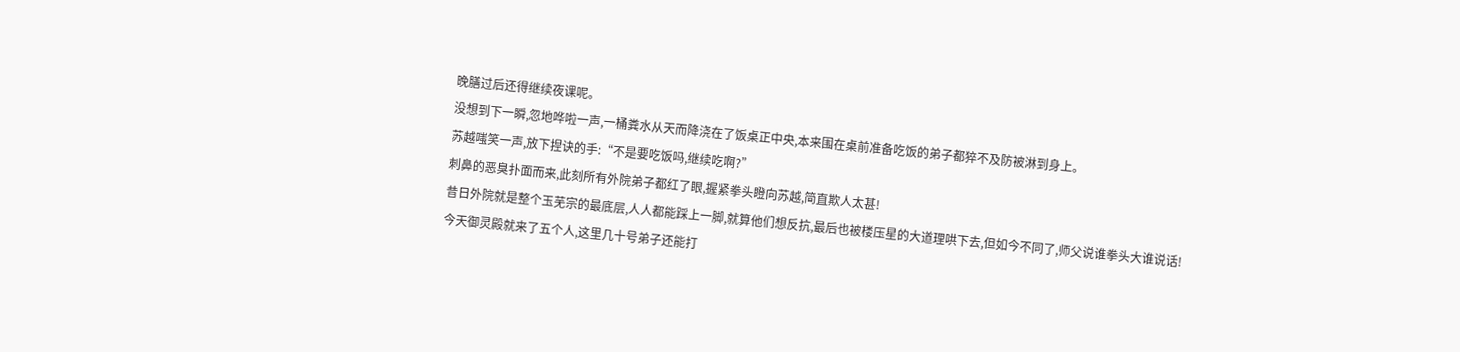晚膳过后还得继续夜课呢。
没想到下一瞬,忽地哗啦一声,一桶粪水从天而降浇在了饭桌正中央,本来围在桌前准备吃饭的弟子都猝不及防被淋到身上。
苏越嗤笑一声,放下捏诀的手:“不是要吃饭吗,继续吃啊?”
刺鼻的恶臭扑面而来,此刻所有外院弟子都红了眼,握紧拳头瞪向苏越,简直欺人太甚!
昔日外院就是整个玉芜宗的最底层,人人都能踩上一脚,就算他们想反抗,最后也被楼压星的大道理哄下去,但如今不同了,师父说谁拳头大谁说话!
今天御灵殿就来了五个人,这里几十号弟子还能打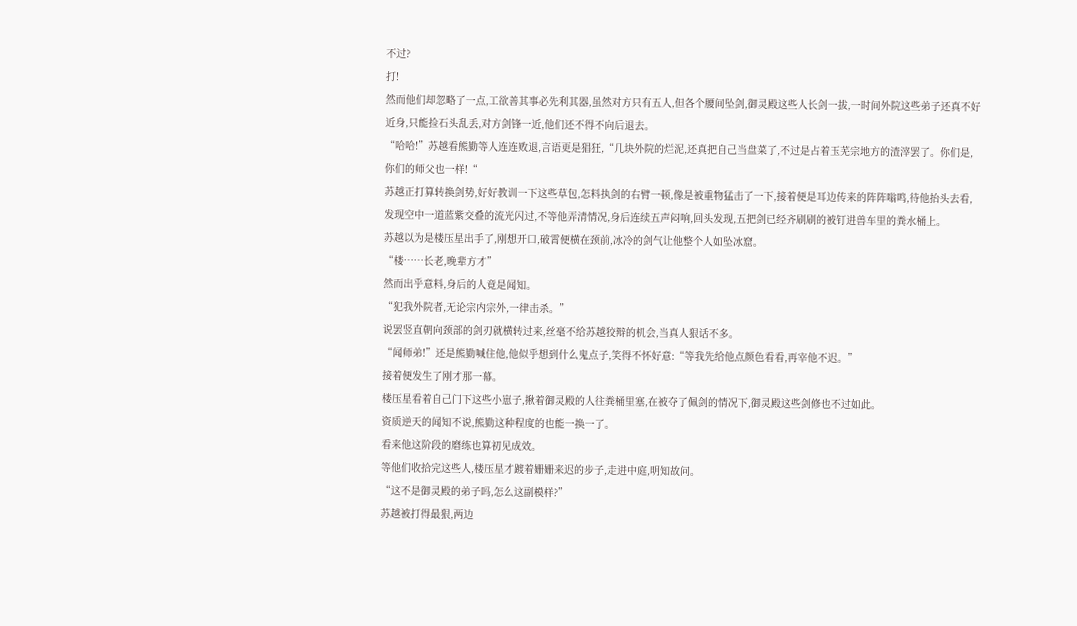不过?
打!
然而他们却忽略了一点,工欲善其事必先利其器,虽然对方只有五人,但各个腰间坠剑,御灵殿这些人长剑一拔,一时间外院这些弟子还真不好近身,只能捡石头乱丢,对方剑锋一近,他们还不得不向后退去。
“哈哈!”苏越看熊勤等人连连败退,言语更是猖狂,“几块外院的烂泥,还真把自己当盘菜了,不过是占着玉芜宗地方的渣滓罢了。你们是,你们的师父也一样!“
苏越正打算转换剑势,好好教训一下这些草包,怎料执剑的右臂一顿,像是被重物猛击了一下,接着便是耳边传来的阵阵嗡鸣,待他抬头去看,发现空中一道蓝紫交叠的流光闪过,不等他弄清情况,身后连续五声闷响,回头发现,五把剑已经齐刷刷的被钉进兽车里的粪水桶上。
苏越以为是楼压星出手了,刚想开口,破霄便横在颈前,冰冷的剑气让他整个人如坠冰窟。
“楼……长老,晚辈方才”
然而出乎意料,身后的人竟是闻知。
“犯我外院者,无论宗内宗外,一律击杀。”
说罢竖直朝向颈部的剑刃就横转过来,丝毫不给苏越狡辩的机会,当真人狠话不多。
“闻师弟!”还是熊勤喊住他,他似乎想到什么鬼点子,笑得不怀好意:“等我先给他点颜色看看,再宰他不迟。”
接着便发生了刚才那一幕。
楼压星看着自己门下这些小崽子,揪着御灵殿的人往粪桶里塞,在被夺了佩剑的情况下,御灵殿这些剑修也不过如此。
资质逆天的闻知不说,熊勤这种程度的也能一换一了。
看来他这阶段的磨练也算初见成效。
等他们收拾完这些人,楼压星才踱着姗姗来迟的步子,走进中庭,明知故问。
“这不是御灵殿的弟子吗,怎么这副模样?”
苏越被打得最狠,两边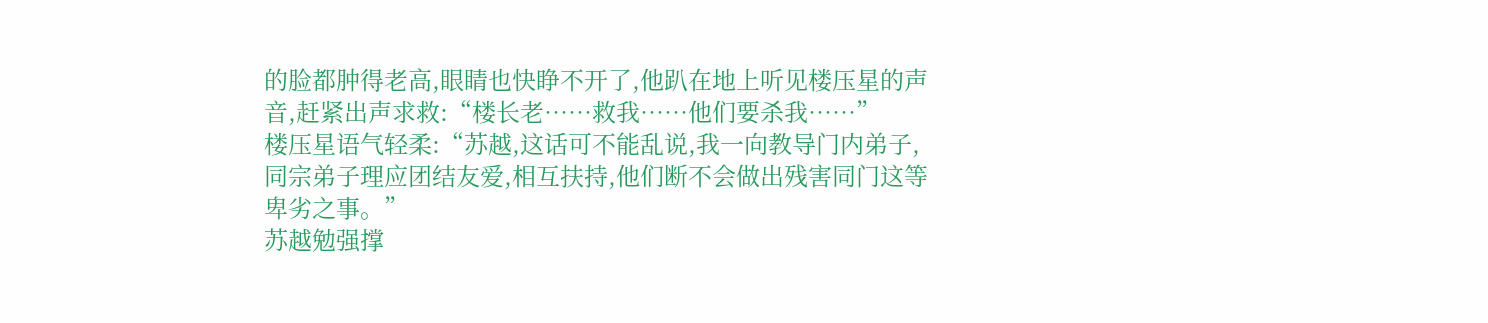的脸都肿得老高,眼睛也快睁不开了,他趴在地上听见楼压星的声音,赶紧出声求救:“楼长老……救我……他们要杀我……”
楼压星语气轻柔:“苏越,这话可不能乱说,我一向教导门内弟子,同宗弟子理应团结友爱,相互扶持,他们断不会做出残害同门这等卑劣之事。”
苏越勉强撑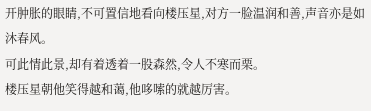开肿胀的眼睛,不可置信地看向楼压星,对方一脸温润和善,声音亦是如沐春风。
可此情此景,却有着透着一股森然,令人不寒而栗。
楼压星朝他笑得越和蔼,他哆嗦的就越厉害。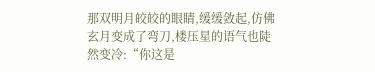那双明月皎皎的眼睛,缓缓敛起,仿佛玄月变成了弯刀,楼压星的语气也陡然变冷:“你这是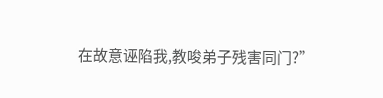在故意诬陷我,教唆弟子残害同门?”